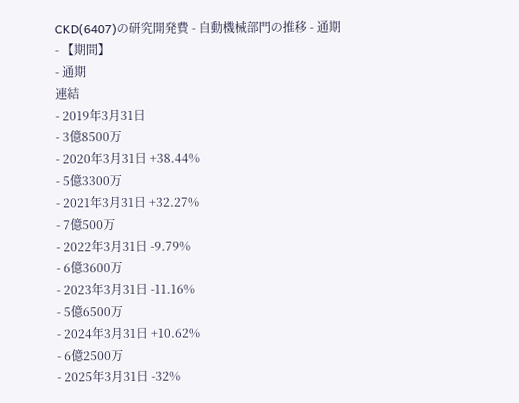CKD(6407)の研究開発費 - 自動機械部門の推移 - 通期
- 【期間】
- 通期
連結
- 2019年3月31日
- 3億8500万
- 2020年3月31日 +38.44%
- 5億3300万
- 2021年3月31日 +32.27%
- 7億500万
- 2022年3月31日 -9.79%
- 6億3600万
- 2023年3月31日 -11.16%
- 5億6500万
- 2024年3月31日 +10.62%
- 6億2500万
- 2025年3月31日 -32%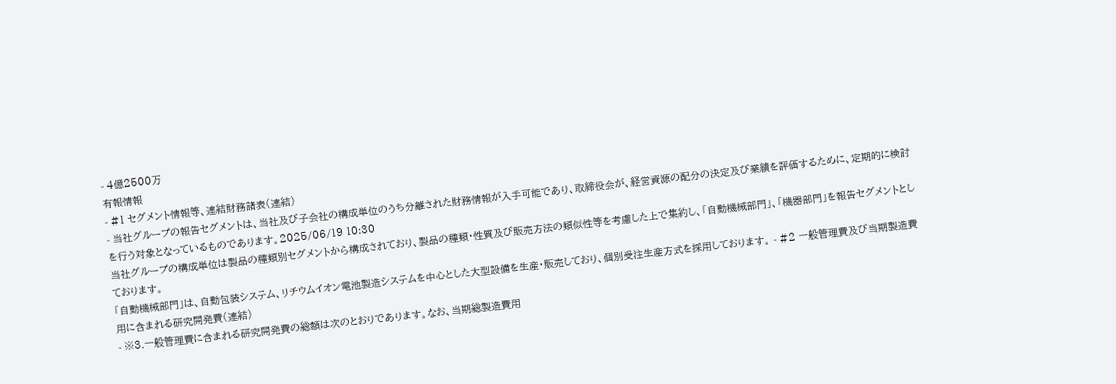- 4億2500万
有報情報
- #1 セグメント情報等、連結財務諸表(連結)
- 当社グループの報告セグメントは、当社及び子会社の構成単位のうち分離された財務情報が入手可能であり、取締役会が、経営資源の配分の決定及び業績を評価するために、定期的に検討を行う対象となっているものであります。2025/06/19 10:30
当社グループの構成単位は製品の種類別セグメントから構成されており、製品の種類・性質及び販売方法の類似性等を考慮した上で集約し、「自動機械部門」、「機器部門」を報告セグメントとしております。
「自動機械部門」は、自動包装システム、リチウムイオン電池製造システムを中心とした大型設備を生産・販売しており、個別受注生産方式を採用しております。 - #2 一般管理費及び当期製造費用に含まれる研究開発費(連結)
- ※3.一般管理費に含まれる研究開発費の総額は次のとおりであります。なお、当期総製造費用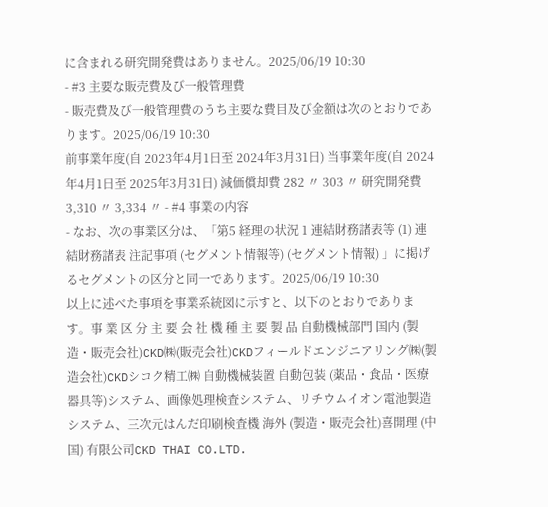に含まれる研究開発費はありません。2025/06/19 10:30
- #3 主要な販売費及び一般管理費
- 販売費及び一般管理費のうち主要な費目及び金額は次のとおりであります。2025/06/19 10:30
前事業年度(自 2023年4月1日至 2024年3月31日) 当事業年度(自 2024年4月1日至 2025年3月31日) 減価償却費 282 〃 303 〃 研究開発費 3,310 〃 3,334 〃 - #4 事業の内容
- なお、次の事業区分は、「第5 経理の状況 1 連結財務諸表等 (1) 連結財務諸表 注記事項 (セグメント情報等) (セグメント情報) 」に掲げるセグメントの区分と同一であります。2025/06/19 10:30
以上に述べた事項を事業系統図に示すと、以下のとおりであります。事 業 区 分 主 要 会 社 機 種 主 要 製 品 自動機械部門 国内 (製造・販売会社)CKD㈱(販売会社)CKDフィールドエンジニアリング㈱(製造会社)CKDシコク精工㈱ 自動機械装置 自動包装 (薬品・食品・医療器具等)システム、画像処理検査システム、リチウムイオン電池製造システム、三次元はんだ印刷検査機 海外 (製造・販売会社)喜開理 (中国) 有限公司CKD THAI CO.LTD.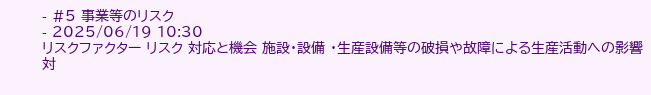- #5 事業等のリスク
- 2025/06/19 10:30
リスクファクター リスク 対応と機会 施設・設備 ・生産設備等の破損や故障による生産活動への影響 対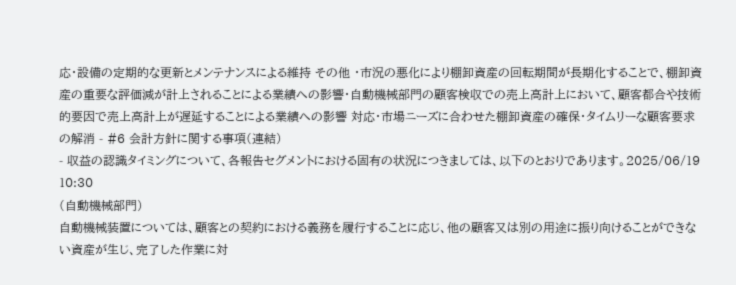応・設備の定期的な更新とメンテナンスによる維持 その他 ・市況の悪化により棚卸資産の回転期間が長期化することで、棚卸資産の重要な評価減が計上されることによる業績への影響・自動機械部門の顧客検収での売上高計上において、顧客都合や技術的要因で売上高計上が遅延することによる業績への影響 対応・市場ニーズに合わせた棚卸資産の確保・タイムリーな顧客要求の解消 - #6 会計方針に関する事項(連結)
- 収益の認識タイミングについて、各報告セグメントにおける固有の状況につきましては、以下のとおりであります。2025/06/19 10:30
(自動機械部門)
自動機械装置については、顧客との契約における義務を履行することに応じ、他の顧客又は別の用途に振り向けることができない資産が生じ、完了した作業に対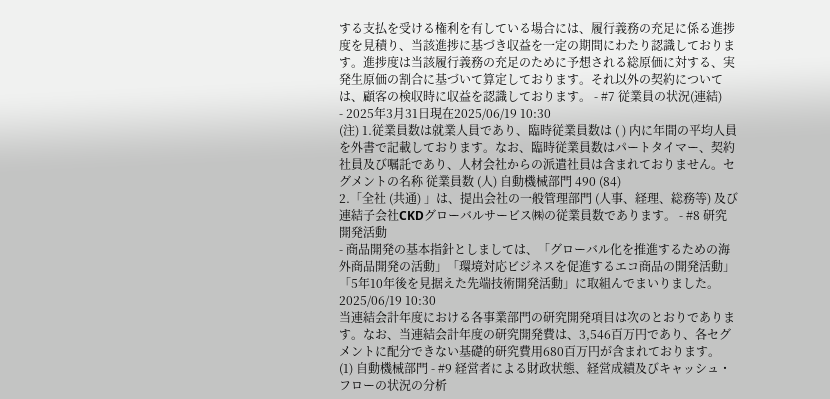する支払を受ける権利を有している場合には、履行義務の充足に係る進捗度を見積り、当該進捗に基づき収益を一定の期間にわたり認識しております。進捗度は当該履行義務の充足のために予想される総原価に対する、実発生原価の割合に基づいて算定しております。それ以外の契約については、顧客の検収時に収益を認識しております。 - #7 従業員の状況(連結)
- 2025年3月31日現在2025/06/19 10:30
(注) 1.従業員数は就業人員であり、臨時従業員数は ( ) 内に年間の平均人員を外書で記載しております。なお、臨時従業員数はパートタイマー、契約社員及び嘱託であり、人材会社からの派遣社員は含まれておりません。セグメントの名称 従業員数 (人) 自動機械部門 490 (84)
2.「全社 (共通) 」は、提出会社の一般管理部門 (人事、経理、総務等) 及び連結子会社CKDグローバルサービス㈱の従業員数であります。 - #8 研究開発活動
- 商品開発の基本指針としましては、「グローバル化を推進するための海外商品開発の活動」「環境対応ビジネスを促進するエコ商品の開発活動」「5年10年後を見据えた先端技術開発活動」に取組んでまいりました。2025/06/19 10:30
当連結会計年度における各事業部門の研究開発項目は次のとおりであります。なお、当連結会計年度の研究開発費は、3,546百万円であり、各セグメントに配分できない基礎的研究費用680百万円が含まれております。
(1) 自動機械部門 - #9 経営者による財政状態、経営成績及びキャッシュ・フローの状況の分析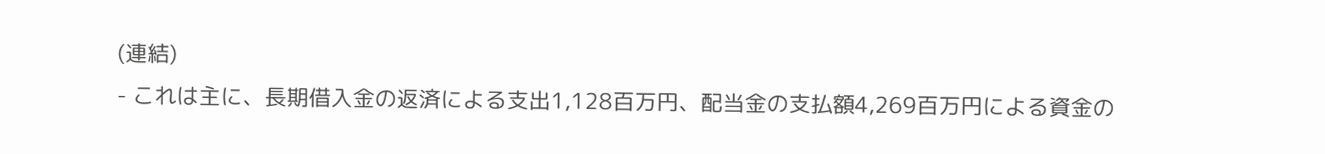(連結)
- これは主に、長期借入金の返済による支出1,128百万円、配当金の支払額4,269百万円による資金の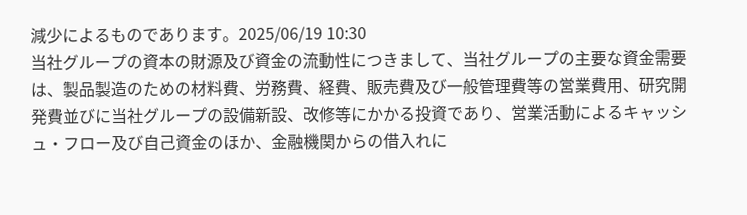減少によるものであります。2025/06/19 10:30
当社グループの資本の財源及び資金の流動性につきまして、当社グループの主要な資金需要は、製品製造のための材料費、労務費、経費、販売費及び一般管理費等の営業費用、研究開発費並びに当社グループの設備新設、改修等にかかる投資であり、営業活動によるキャッシュ・フロー及び自己資金のほか、金融機関からの借入れに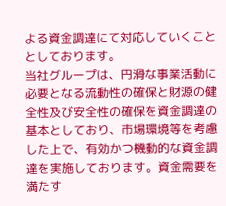よる資金調達にて対応していくこととしております。
当社グループは、円滑な事業活動に必要となる流動性の確保と財源の健全性及び安全性の確保を資金調達の基本としており、市場環境等を考慮した上で、有効かつ機動的な資金調達を実施しております。資金需要を満たす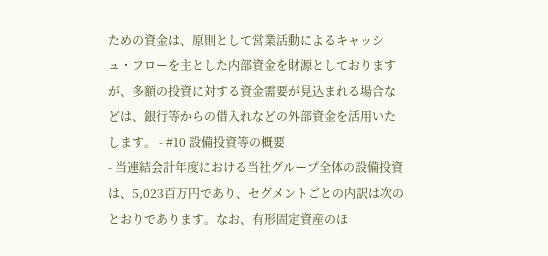ための資金は、原則として営業活動によるキャッシュ・フローを主とした内部資金を財源としておりますが、多額の投資に対する資金需要が見込まれる場合などは、銀行等からの借入れなどの外部資金を活用いたします。 - #10 設備投資等の概要
- 当連結会計年度における当社グループ全体の設備投資は、5,023百万円であり、セグメントごとの内訳は次のとおりであります。なお、有形固定資産のほ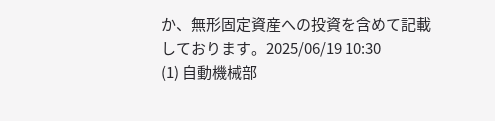か、無形固定資産への投資を含めて記載しております。2025/06/19 10:30
(1) 自動機械部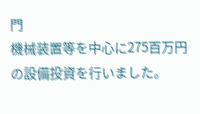門
機械装置等を中心に275百万円の設備投資を行いました。